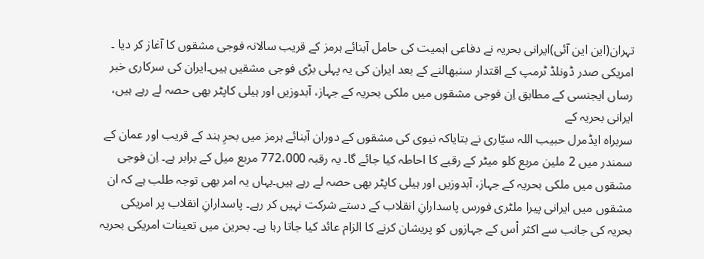تہران(این این آئی)ایرانی بحریہ نے دفاعی اہمیت کی حامل آبنائے ہرمز کے قریب سالانہ فوجی مشقوں کا آغاز کر دیا ۔ امریکی صدر ڈونلڈ ٹرمپ کے اقتدار سنبھالنے کے بعد ایران کی یہ پہلی بڑی فوجی مشقیں ہیں۔ایران کی سرکاری خبر رساں ایجنسی کے مطابق اِن فوجی مشقوں میں ملکی بحریہ کے جہاز، آبدوزیں اور ہیلی کاپٹر بھی حصہ لے رہے ہیں، ایرانی بحریہ کے
سربراہ ایڈمرل حبیب اللہ سیّاری نے بتایاکہ نیوی کی مشقوں کے دوران آبنائے ہرمز میں بحرِ ہند کے قریب اور عمان کے سمندر میں 2 ملین مربع کلو میٹر کے رقبے کا احاطہ کیا جائے گا۔ یہ رقبہ 772،000 مربع میل کے برابر ہے۔ اِن فوجی مشقوں میں ملکی بحریہ کے جہاز، آبدوزیں اور ہیلی کاپٹر بھی حصہ لے رہے ہیں۔یہاں یہ امر بھی توجہ طلب ہے کہ ان مشقوں میں ایرانی پیرا ملٹری فورس پاسدارانِ انقلاب کے دستے شرکت نہیں کر رہے۔ پاسدارانِ انقلاب پر امریکی بحریہ کی جانب سے اکثر اْس کے جہازوں کو پریشان کرنے کا الزام عائد کیا جاتا رہا ہے۔ بحرین میں تعینات امریکی بحریہ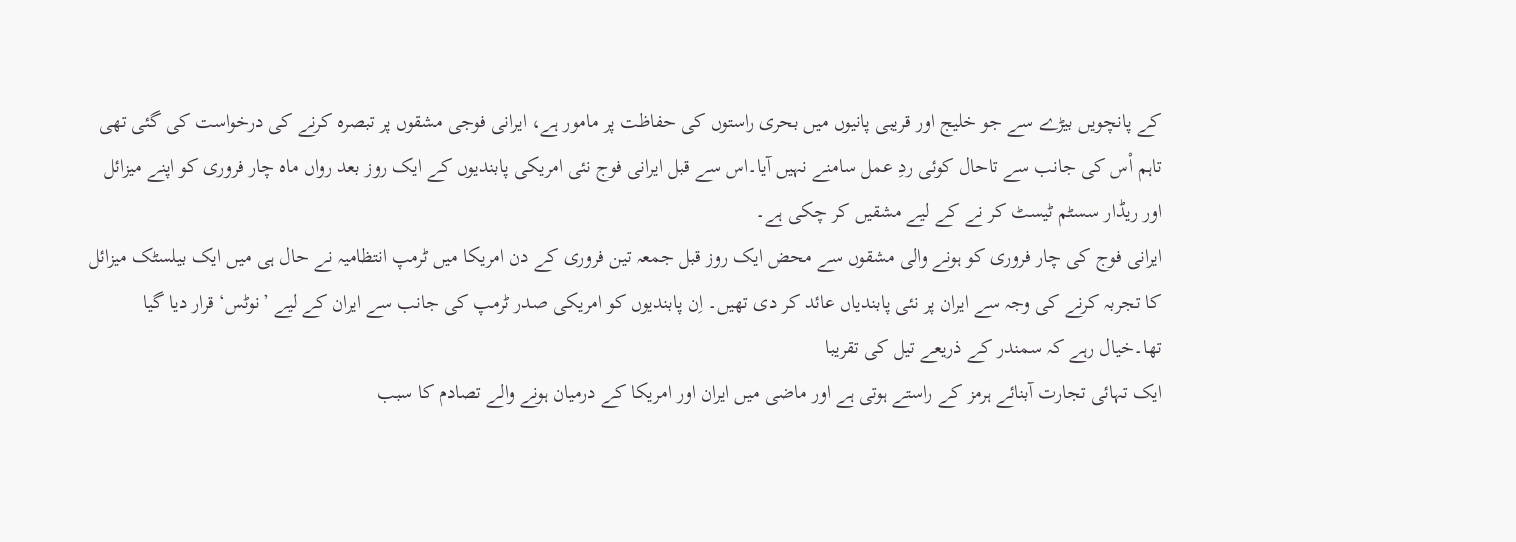کے پانچویں بیڑے سے جو خلیج اور قریبی پانیوں میں بحری راستوں کی حفاظت پر مامور ہے، ایرانی فوجی مشقوں پر تبصرہ کرنے کی درخواست کی گئی تھی تاہم اْس کی جانب سے تاحال کوئی ردِ عمل سامنے نہیں آیا۔اس سے قبل ایرانی فوج نئی امریکی پابندیوں کے ایک روز بعد رواں ماہ چار فروری کو اپنے میزائل اور ریڈار سسٹم ٹیسٹ کر نے کے لیے مشقیں کر چکی ہے۔
ایرانی فوج کی چار فروری کو ہونے والی مشقوں سے محض ایک روز قبل جمعہ تین فروری کے دن امریکا میں ٹرمپ انتظامیہ نے حال ہی میں ایک بیلسٹک میزائل کا تجربہ کرنے کی وجہ سے ایران پر نئی پابندیاں عائد کر دی تھیں۔ اِن پابندیوں کو امریکی صدر ٹرمپ کی جانب سے ایران کے لیے ’نوٹس‘ قرار دیا گیا تھا۔خیال رہے کہ سمندر کے ذریعے تیل کی تقریبا
ایک تہائی تجارت آبنائے ہرمز کے راستے ہوتی ہے اور ماضی میں ایران اور امریکا کے درمیان ہونے والے تصادم کا سبب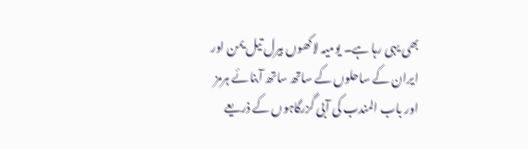بھی یہی رہا ہے۔ یومیہ لاکھوں بیرل تیل یمن اور ایران کے ساحلوں کے ساتھ ساتھ آبنائے ہرمز اور باب المندب کی آبی گزرگاہوں کے ذریعے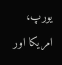یورپ، امریکا اور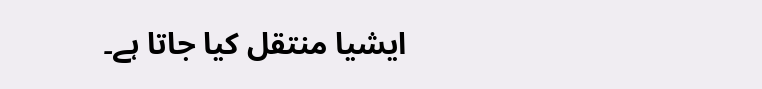ایشیا منتقل کیا جاتا ہے۔